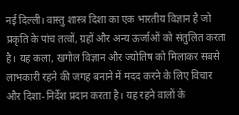नई दिल्ली। वास्तु शास्त्र दिशा का एक भारतीय विज्ञान है जो प्रकृति के पांच तत्वों, ग्रहों और अन्य ऊर्जाओं को संतुलित करता है। यह कला, खगोल विज्ञान और ज्योतिष को मिलाकर सबसे लाभकारी रहने की जगह बनाने में मदद करने के लिए विचार और दिशा-निर्देश प्रदान करता है। यह रहने वालों के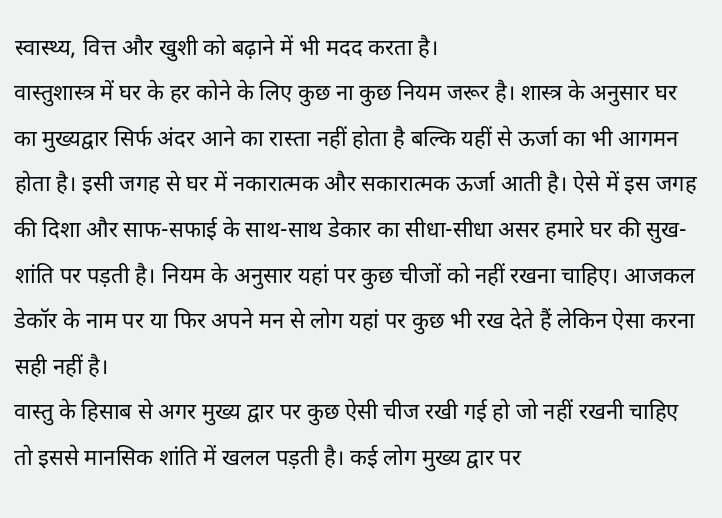स्वास्थ्य, वित्त और खुशी को बढ़ाने में भी मदद करता है।
वास्तुशास्त्र में घर के हर कोने के लिए कुछ ना कुछ नियम जरूर है। शास्त्र के अनुसार घर का मुख्यद्वार सिर्फ अंदर आने का रास्ता नहीं होता है बल्कि यहीं से ऊर्जा का भी आगमन होता है। इसी जगह से घर में नकारात्मक और सकारात्मक ऊर्जा आती है। ऐसे में इस जगह की दिशा और साफ-सफाई के साथ-साथ डेकार का सीधा-सीधा असर हमारे घर की सुख-शांति पर पड़ती है। नियम के अनुसार यहां पर कुछ चीजों को नहीं रखना चाहिए। आजकल डेकॉर के नाम पर या फिर अपने मन से लोग यहां पर कुछ भी रख देते हैं लेकिन ऐसा करना सही नहीं है।
वास्तु के हिसाब से अगर मुख्य द्वार पर कुछ ऐसी चीज रखी गई हो जो नहीं रखनी चाहिए तो इससे मानसिक शांति में खलल पड़ती है। कई लोग मुख्य द्वार पर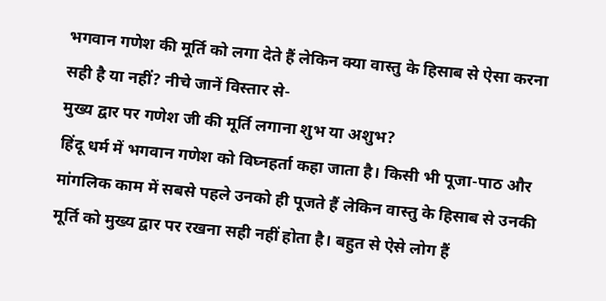भगवान गणेश की मूर्ति को लगा देते हैं लेकिन क्या वास्तु के हिसाब से ऐसा करना सही है या नहीं? नीचे जानें विस्तार से-
मुख्य द्वार पर गणेश जी की मूर्ति लगाना शुभ या अशुभ?
हिंदू धर्म में भगवान गणेश को विघ्नहर्ता कहा जाता है। किसी भी पूजा-पाठ और मांगलिक काम में सबसे पहले उनको ही पूजते हैं लेकिन वास्तु के हिसाब से उनकी मूर्ति को मुख्य द्वार पर रखना सही नहीं होता है। बहुत से ऐसे लोग हैं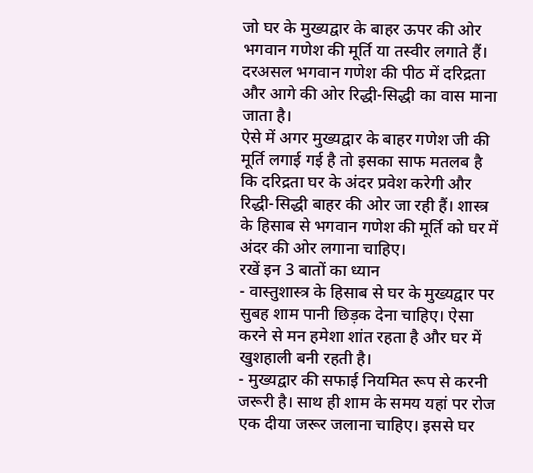जो घर के मुख्यद्वार के बाहर ऊपर की ओर भगवान गणेश की मूर्ति या तस्वीर लगाते हैं। दरअसल भगवान गणेश की पीठ में दरिद्रता और आगे की ओर रिद्धी-सिद्धी का वास माना जाता है।
ऐसे में अगर मुख्यद्वार के बाहर गणेश जी की मूर्ति लगाई गई है तो इसका साफ मतलब है कि दरिद्रता घर के अंदर प्रवेश करेगी और रिद्धी-सिद्धी बाहर की ओर जा रही हैं। शास्त्र के हिसाब से भगवान गणेश की मूर्ति को घर में अंदर की ओर लगाना चाहिए।
रखें इन 3 बातों का ध्यान
- वास्तुशास्त्र के हिसाब से घर के मुख्यद्वार पर सुबह शाम पानी छिड़क देना चाहिए। ऐसा करने से मन हमेशा शांत रहता है और घर में खुशहाली बनी रहती है।
- मुख्यद्वार की सफाई नियमित रूप से करनी जरूरी है। साथ ही शाम के समय यहां पर रोज एक दीया जरूर जलाना चाहिए। इससे घर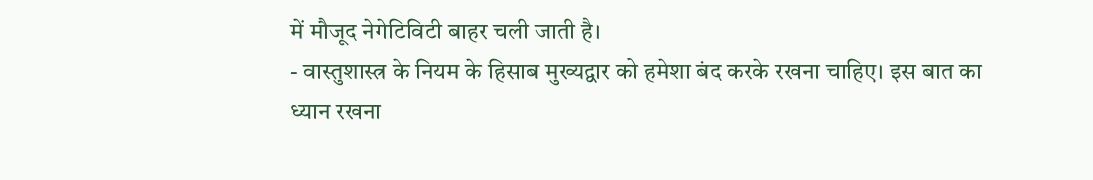में मौजूद नेगेटिविटी बाहर चली जाती है।
- वास्तुशास्त्र के नियम के हिसाब मुख्यद्वार को हमेशा बंद करके रखना चाहिए। इस बात का ध्यान रखना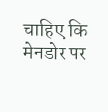चाहिए कि मेनडोर पर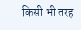किसी भी तरह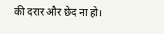की दरार और छेद ना हो।